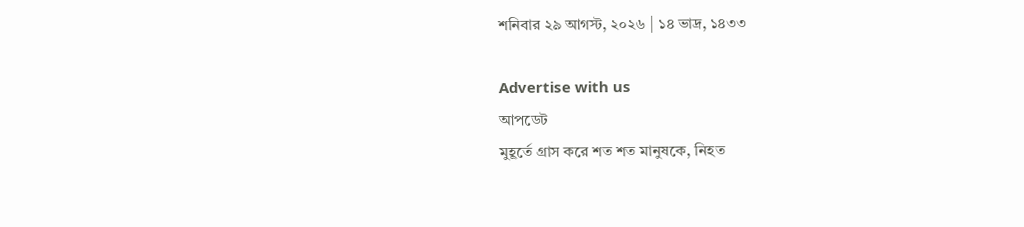শনিবার ২৯ আগস্ট, ২০২৬ | ১৪ ভাদ্র, ১৪৩৩

Advertise with us
আপডেট
মুহূর্তে গ্রাস করে শত শত মানুষকে, নিহত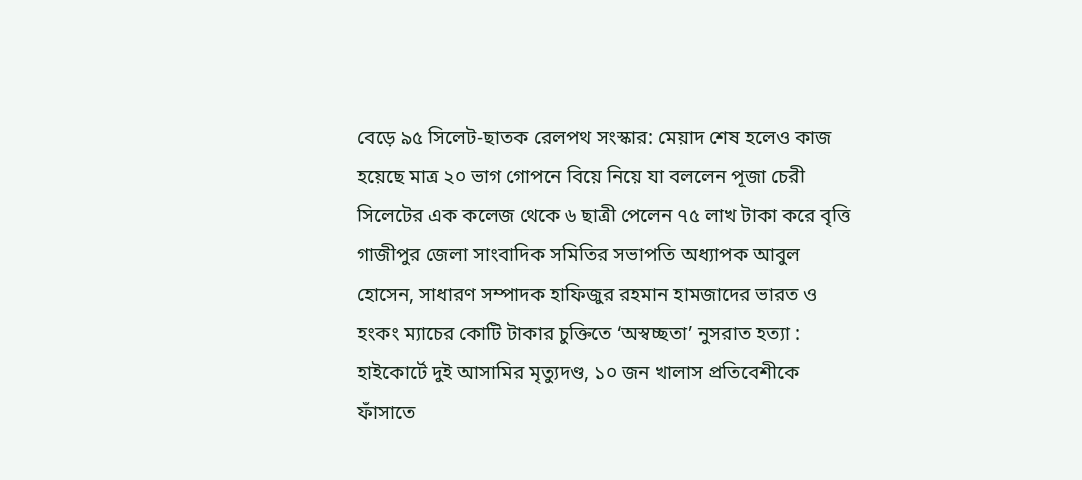বেড়ে ৯৫ সিলেট-ছাতক রেলপথ সংস্কার: মেয়াদ শেষ হলেও কাজ হয়েছে মাত্র ২০ ভাগ গোপনে বিয়ে নিয়ে যা বললেন পূজা চেরী সিলেটের এক কলেজ থেকে ৬ ছাত্রী পেলেন ৭৫ লাখ টাকা করে বৃত্তি গাজীপুর জেলা সাংবাদিক সমিতির সভাপতি অধ্যাপক আবুল হোসেন, সাধারণ সম্পাদক হাফিজুর রহমান হামজাদের ভারত ও হংকং ম্যাচের কোটি টাকার চুক্তিতে ‘অস্বচ্ছতা’ নুসরাত হত্যা : হাইকোর্টে দুই আসামির মৃত্যুদণ্ড, ১০ জন খালাস প্রতিবেশীকে ফাঁসাতে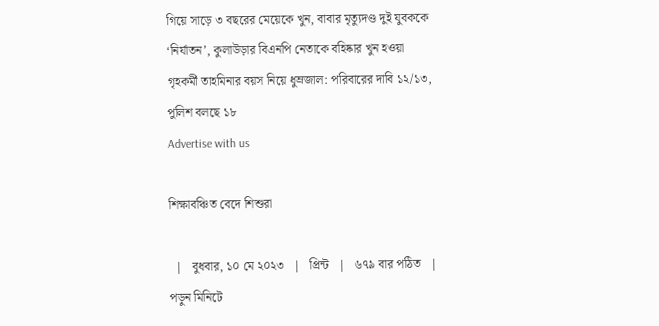গিয়ে সাড়ে ৩ বছরের মেয়েকে খুন, বাবার মৃত্যুদণ্ড দুই যুবককে ‘নির্যাতন’, কুলাউড়ার বিএনপি নেতাকে বহিষ্কার খুন হওয়া গৃহকর্মী তাহমিনার বয়স নিয়ে ধুম্রজাল: পরিবারের দাবি ১২/১৩, পুলিশ বলছে ১৮
Advertise with us

শিক্ষাবঞ্চিত বেদে শিশুরা

  |   বুধবার, ১০ মে ২০২৩   |   প্রিন্ট   |   ৬৭৯ বার পঠিত   |   পড়ুন মিনিটে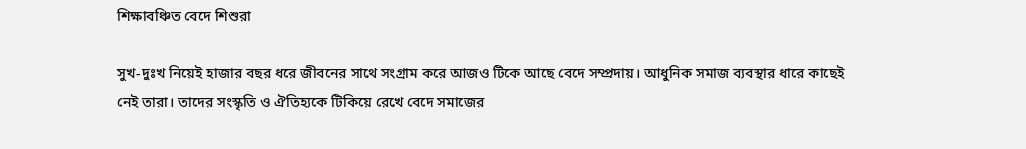শিক্ষাবঞ্চিত বেদে শিশুরা

সুখ-দুঃখ নিয়েই হাজার বছর ধরে জীবনের সাথে সংগ্রাম করে আজও টিকে আছে বেদে সম্প্রদায়। আধুনিক সমাজ ব্যবস্থার ধারে কাছেই নেই তারা। তাদের সংস্কৃতি ও ঐতিহ্যকে টিকিয়ে রেখে বেদে সমাজের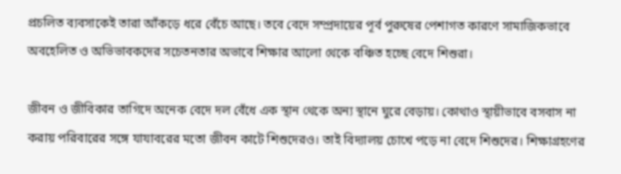প্রচলিত ব্যবসাকেই তারা আঁকড়ে ধরে বেঁচে আছে। তবে বেদে সম্প্রদায়ের পূর্ব পুরুষের পেশাগত কারণে সামাজিকভাবে অবহেলিত ও অভিভাবকদের সচেতনতার অভাবে শিক্ষার আলো থেকে বঞ্চিত হচ্ছে বেদে শিশুরা।

জীবন ও জীবিকার তাগিদে অনেক বেদে দল বেঁধে এক স্থান থেকে অন্য স্থানে ঘুরে বেড়ায়। কোথাও স্থায়ীভাবে বসবাস না করায় পরিবারের সঙ্গে যাযাবরের মতো জীবন কাটে শিশুদেরও। তাই বিদ্যালয় চোখে পড়ে না বেদে শিশুদের। শিক্ষাগ্রহণের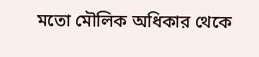মতো মৌলিক অধিকার থেকে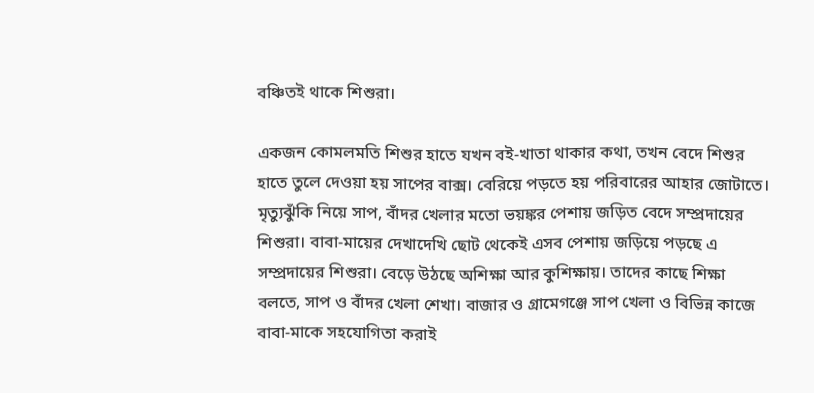বঞ্চিতই থাকে শিশুরা।

একজন কোমলমতি শিশুর হাতে যখন বই-খাতা থাকার কথা, তখন বেদে শিশুর হাতে তুলে দেওয়া হয় সাপের বাক্স। বেরিয়ে পড়তে হয় পরিবারের আহার জোটাতে। মৃত্যুঝুঁকি নিয়ে সাপ, বাঁদর খেলার মতো ভয়ঙ্কর পেশায় জড়িত বেদে সম্প্রদায়ের শিশুরা। বাবা-মায়ের দেখাদেখি ছোট থেকেই এসব পেশায় জড়িয়ে পড়ছে এ সম্প্রদায়ের শিশুরা। বেড়ে উঠছে অশিক্ষা আর কুশিক্ষায়। তাদের কাছে শিক্ষা বলতে, সাপ ও বাঁদর খেলা শেখা। বাজার ও গ্রামেগঞ্জে সাপ খেলা ও বিভিন্ন কাজে বাবা-মাকে সহযোগিতা করাই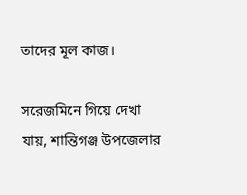তাদের মূল কাজ।

সরেজমিনে গিয়ে দেখা যায়, শান্তিগঞ্জ উপজেলার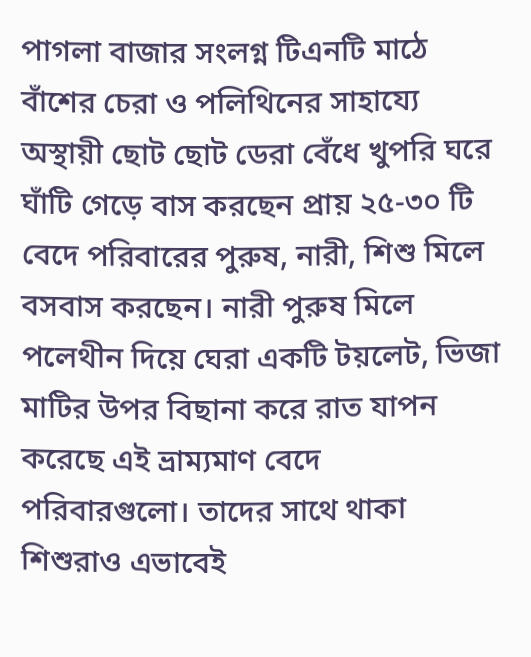পাগলা বাজার সংলগ্ন টিএনটি মাঠে বাঁশের চেরা ও পলিথিনের সাহায্যে অস্থায়ী ছোট ছোট ডেরা বেঁধে খুপরি ঘরে ঘাঁটি গেড়ে বাস করছেন প্রায় ২৫-৩০ টি বেদে পরিবারের পুরুষ, নারী, শিশু মিলে বসবাস করছেন। নারী পুরুষ মিলে পলেথীন দিয়ে ঘেরা একটি টয়লেট, ভিজা মাটির উপর বিছানা করে রাত যাপন করেছে এই ভ্রাম্যমাণ বেদে  পরিবারগুলো। তাদের সাথে থাকা শিশুরাও এভাবেই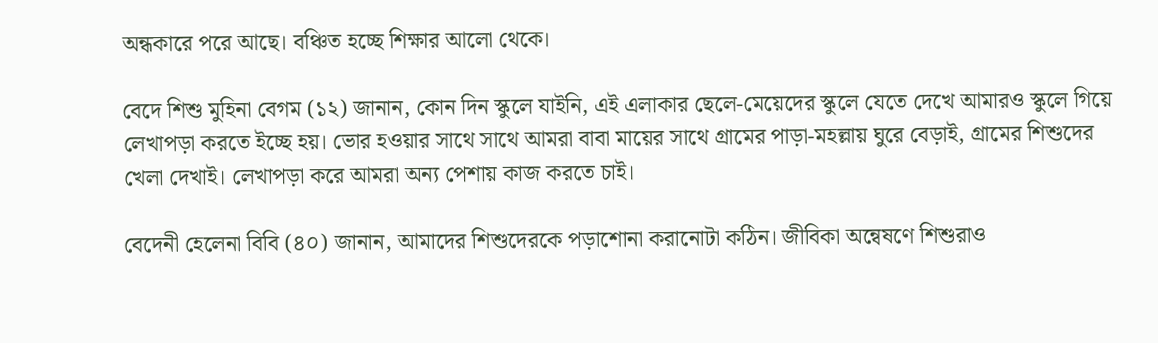অন্ধকারে পরে আছে। বঞ্চিত হচ্ছে শিক্ষার আলো থেকে।

বেদে শিশু মুহিনা বেগম (১২) জানান, কোন দিন স্কুলে যাইনি, এই এলাকার ছেলে-মেয়েদের স্কুলে যেতে দেখে আমারও স্কুলে গিয়ে লেখাপড়া কর‍তে ইচ্ছে হয়। ভোর হওয়ার সাথে সাথে আমরা বাবা মায়ের সাথে গ্রামের পাড়া-মহল্লায় ঘুরে বেড়াই, গ্রামের শিশুদের খেলা দেখাই। লেখাপড়া করে আমরা অন্য পেশায় কাজ করতে চাই।

বেদেনী হেলেনা বিবি (৪০) জানান, আমাদের শিশুদেরকে পড়াশোনা করানোটা কঠিন। জীবিকা অন্বেষণে শিশুরাও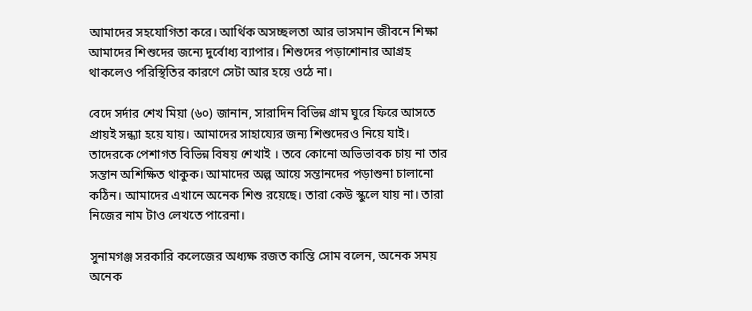আমাদের সহযোগিতা করে। আর্থিক অসচ্ছলতা আর ভাসমান জীবনে শিক্ষা আমাদের শিশুদের জন্যে দুর্বোধ্য ব্যাপার। শিশুদের পড়াশোনার আগ্রহ থাকলেও পরিস্থিতির কারণে সেটা আর হয়ে ওঠে না।

বেদে সর্দার শেখ মিয়া (৬০) জানান, সারাদিন বিভিন্ন গ্রাম ঘুরে ফিরে আসতে প্রায়ই সন্ধ্যা হয়ে যায়। আমাদের সাহায্যের জন্য শিশুদেরও নিয়ে যাই। তাদেরকে পেশাগত বিভিন্ন বিষয় শেখাই । তবে কোনো অভিভাবক চায় না তার সন্তান অশিক্ষিত থাকুক। আমাদের অল্প আয়ে সন্তানদের পড়াশুনা চালানো কঠিন। আমাদের এখানে অনেক শিশু রয়েছে। তারা কেউ স্কুলে যায় না। তারা নিজের নাম টাও লেখতে পারেনা।

সুনামগঞ্জ সরকারি কলেজের অধ্যক্ষ রজত কান্তি সোম বলেন, অনেক সময় অনেক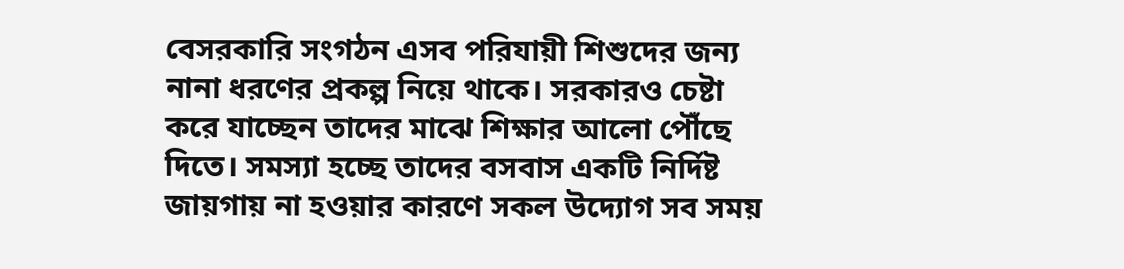বেসরকারি সংগঠন এসব পরিযায়ী শিশুদের জন্য নানা ধরণের প্রকল্প নিয়ে থাকে। সরকারও চেষ্টা করে যাচ্ছেন তাদের মাঝে শিক্ষার আলো পৌঁছে দিতে। সমস্যা হচ্ছে তাদের বসবাস একটি নির্দিষ্ট জায়গায় না হওয়ার কারণে সকল উদ্যোগ সব সময়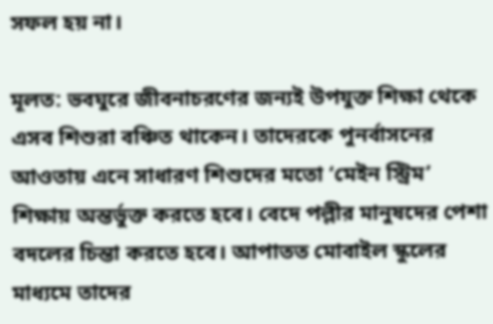সফল হয় না।

মূলত: ভবঘুরে জীবনাচরণের জন্যই উপযুক্ত শিক্ষা থেকে এসব শিশুরা বঞ্চিত থাকেন। তাদেরকে পুনর্বাসনের আওতায় এনে সাধারণ শিশুদের মতো ‘মেইন স্ট্রিম’ শিক্ষায় অন্তর্ভুক্ত করতে হবে। বেদে পল্লীর মানুষদের পেশা বদলের চিন্তা করতে হবে। আপাতত মোবাইল স্কুলের মাধ্যমে তাদের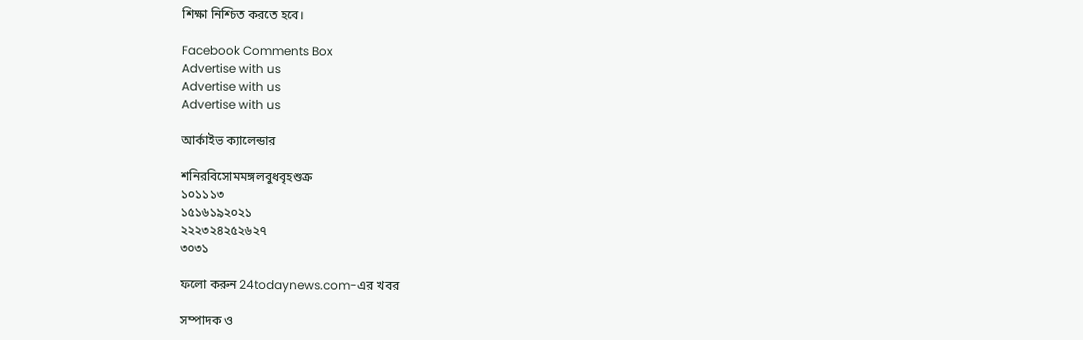শিক্ষা নিশ্চিত করতে হবে।

Facebook Comments Box
Advertise with us
Advertise with us
Advertise with us

আর্কাইভ ক্যালেন্ডার

শনিরবিসোমমঙ্গলবুধবৃহশুক্র
১০১১১৩
১৫১৬১৯২০২১
২২২৩২৪২৫২৬২৭
৩০৩১

ফলো করুন 24todaynews.com-এর খবর

সম্পাদক ও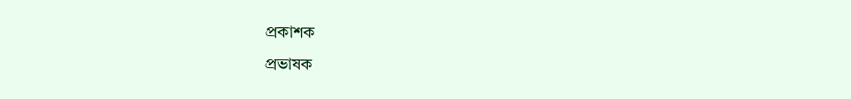প্রকাশক
প্রভাষক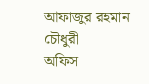আফাজুর রহমান চৌধুরী
অফিস